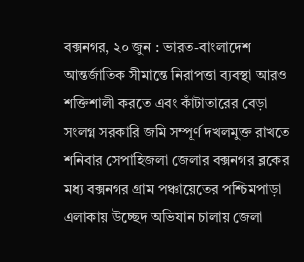বক্সনগর, ২০ জুন : ভারত-বাংলাদেশ আন্তর্জাতিক সীমান্তে নিরাপত্তা ব্যবস্থা আরও শক্তিশালী করতে এবং কাঁটাতারের বেড়া সংলগ্ন সরকারি জমি সম্পূর্ণ দখলমুক্ত রাখতে শনিবার সেপাহিজলা জেলার বক্সনগর ব্লকের মধ্য বক্সনগর গ্রাম পঞ্চায়েতের পশ্চিমপাড়া এলাকায় উচ্ছেদ অভিযান চালায় জেলা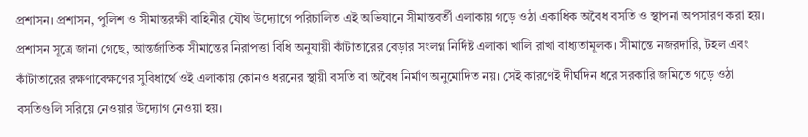প্রশাসন। প্রশাসন, পুলিশ ও সীমান্তরক্ষী বাহিনীর যৌথ উদ্যোগে পরিচালিত এই অভিযানে সীমান্তবর্তী এলাকায় গড়ে ওঠা একাধিক অবৈধ বসতি ও স্থাপনা অপসারণ করা হয়।
প্রশাসন সূত্রে জানা গেছে, আন্তর্জাতিক সীমান্তের নিরাপত্তা বিধি অনুযায়ী কাঁটাতারের বেড়ার সংলগ্ন নির্দিষ্ট এলাকা খালি রাখা বাধ্যতামূলক। সীমান্তে নজরদারি, টহল এবং কাঁটাতারের রক্ষণাবেক্ষণের সুবিধার্থে ওই এলাকায় কোনও ধরনের স্থায়ী বসতি বা অবৈধ নির্মাণ অনুমোদিত নয়। সেই কারণেই দীর্ঘদিন ধরে সরকারি জমিতে গড়ে ওঠা বসতিগুলি সরিয়ে নেওয়ার উদ্যোগ নেওয়া হয়।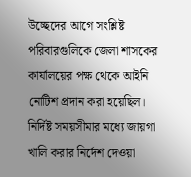উচ্ছেদের আগে সংশ্লিষ্ট পরিবারগুলিকে জেলা শাসকের কার্যালয়ের পক্ষ থেকে আইনি নোটিশ প্রদান করা হয়েছিল। নির্দিষ্ট সময়সীমার মধ্যে জায়গা খালি করার নির্দেশ দেওয়া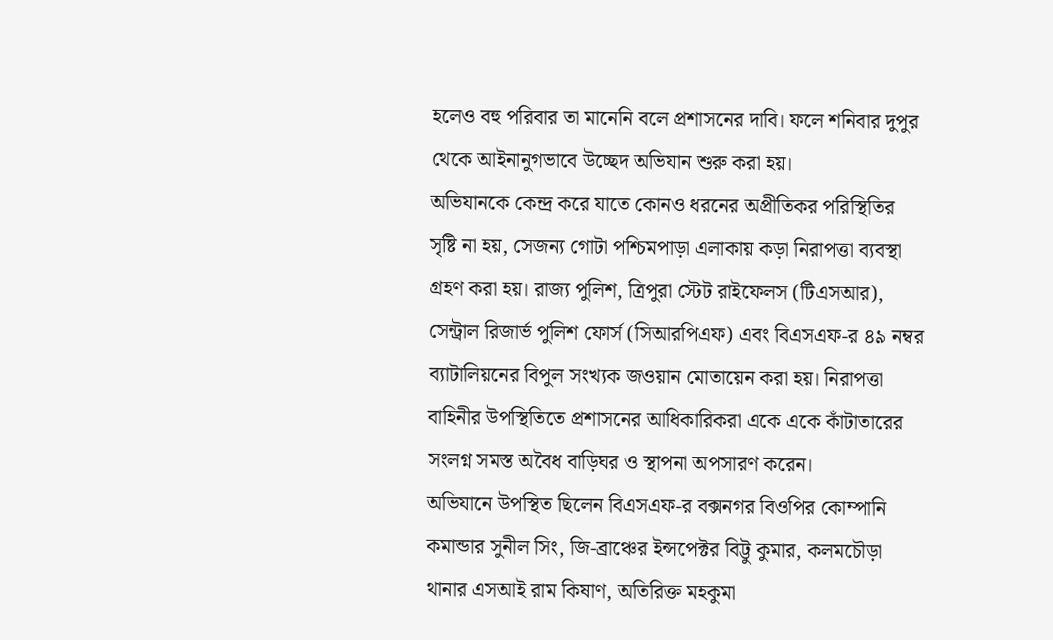হলেও বহু পরিবার তা মানেনি বলে প্রশাসনের দাবি। ফলে শনিবার দুপুর থেকে আইনানুগভাবে উচ্ছেদ অভিযান শুরু করা হয়।
অভিযানকে কেন্দ্র করে যাতে কোনও ধরনের অপ্রীতিকর পরিস্থিতির সৃষ্টি না হয়, সেজন্য গোটা পশ্চিমপাড়া এলাকায় কড়া নিরাপত্তা ব্যবস্থা গ্রহণ করা হয়। রাজ্য পুলিশ, ত্রিপুরা স্টেট রাইফেলস (টিএসআর), সেন্ট্রাল রিজার্ভ পুলিশ ফোর্স (সিআরপিএফ) এবং বিএসএফ-র ৪৯ নম্বর ব্যাটালিয়নের বিপুল সংখ্যক জওয়ান মোতায়েন করা হয়। নিরাপত্তা বাহিনীর উপস্থিতিতে প্রশাসনের আধিকারিকরা একে একে কাঁটাতারের সংলগ্ন সমস্ত অবৈধ বাড়িঘর ও স্থাপনা অপসারণ করেন।
অভিযানে উপস্থিত ছিলেন বিএসএফ-র বক্সনগর বিওপির কোম্পানি কমান্ডার সুনীল সিং, জি-ব্রাঞ্চের ইন্সপেক্টর বিট্টু কুমার, কলমচৌড়া থানার এসআই রাম কিষাণ, অতিরিক্ত মহকুমা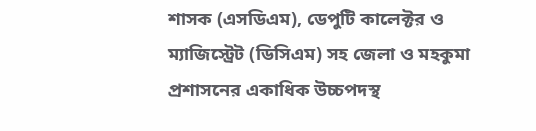শাসক (এসডিএম), ডেপুটি কালেক্টর ও ম্যাজিস্ট্রেট (ডিসিএম) সহ জেলা ও মহকুমা প্রশাসনের একাধিক উচ্চপদস্থ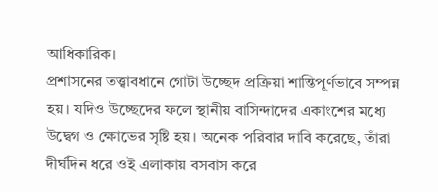আধিকারিক।
প্রশাসনের তত্ত্বাবধানে গোটা উচ্ছেদ প্রক্রিয়া শান্তিপূর্ণভাবে সম্পন্ন হয়। যদিও উচ্ছেদের ফলে স্থানীয় বাসিন্দাদের একাংশের মধ্যে উদ্বেগ ও ক্ষোভের সৃষ্টি হয়। অনেক পরিবার দাবি করেছে, তাঁরা দীর্ঘদিন ধরে ওই এলাকায় বসবাস করে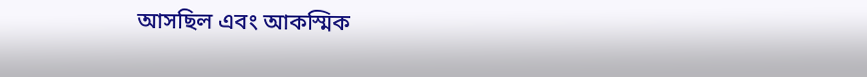আসছিল এবং আকস্মিক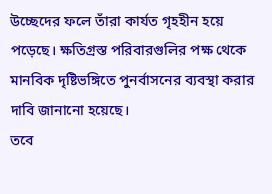উচ্ছেদের ফলে তাঁরা কার্যত গৃহহীন হয়ে পড়েছে। ক্ষতিগ্রস্ত পরিবারগুলির পক্ষ থেকে মানবিক দৃষ্টিভঙ্গিতে পুনর্বাসনের ব্যবস্থা করার দাবি জানানো হয়েছে।
তবে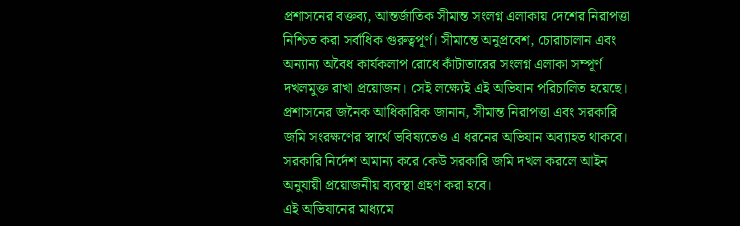প্রশাসনের বক্তব্য, আন্তর্জাতিক সীমান্ত সংলগ্ন এলাকায় দেশের নিরাপত্তা নিশ্চিত করা সর্বাধিক গুরুত্বপূর্ণ। সীমান্তে অনুপ্রবেশ, চোরাচালান এবং অন্যান্য অবৈধ কার্যকলাপ রোধে কাঁটাতারের সংলগ্ন এলাকা সম্পূর্ণ দখলমুক্ত রাখা প্রয়োজন। সেই লক্ষ্যেই এই অভিযান পরিচালিত হয়েছে।
প্রশাসনের জনৈক আধিকারিক জানান, সীমান্ত নিরাপত্তা এবং সরকারি জমি সংরক্ষণের স্বার্থে ভবিষ্যতেও এ ধরনের অভিযান অব্যাহত থাকবে। সরকারি নির্দেশ অমান্য করে কেউ সরকারি জমি দখল করলে আইন অনুযায়ী প্রয়োজনীয় ব্যবস্থা গ্রহণ করা হবে।
এই অভিযানের মাধ্যমে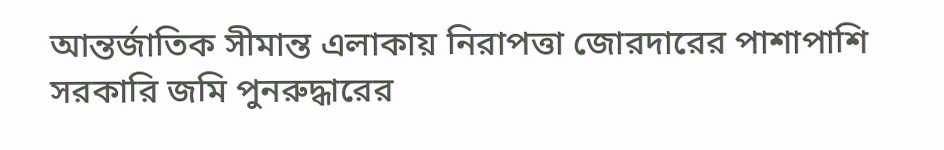আন্তর্জাতিক সীমান্ত এলাকায় নিরাপত্তা জোরদারের পাশাপাশি সরকারি জমি পুনরুদ্ধারের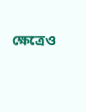ক্ষেত্রেও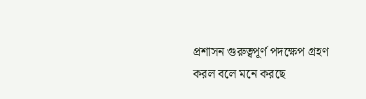প্রশাসন গুরুত্বপূর্ণ পদক্ষেপ গ্রহণ করল বলে মনে করছে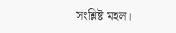সংশ্লিষ্ট মহল।